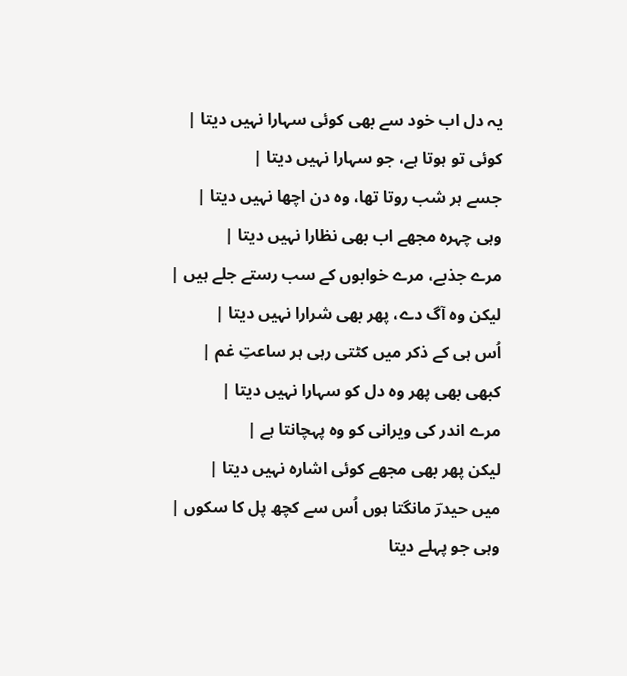یہ دل اب خود سے بھی کوئی سہارا نہیں دیتا |
کوئی تو ہوتا ہے، جو سہارا نہیں دیتا |
جسے ہر شب روتا تھا، وہ دن اچھا نہیں دیتا |
وہی چہرہ مجھے اب بھی نظارا نہیں دیتا |
مرے جذبے، مرے خوابوں کے سب رستے جلے ہیں |
لیکن وہ آگ دے، پھر بھی شرارا نہیں دیتا |
اُس ہی کے ذکر میں کٹتی رہی ہر ساعتِ غم |
کبھی بھی پھر وہ دل کو سہارا نہیں دیتا |
مرے اندر کی ویرانی کو وہ پہچانتا ہے |
لیکن پھر بھی مجھے کوئی اشارہ نہیں دیتا |
میں حیدرؔ مانگتا ہوں اُس سے کچھ پل کا سکوں |
وہی جو پہلے دیتا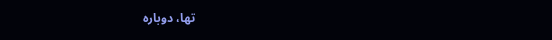تھا، دوبارہ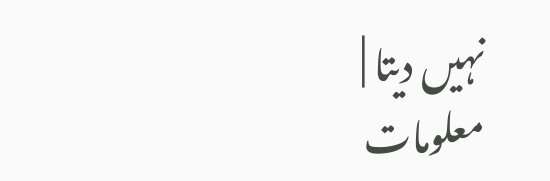نہیں دیتا |
معلومات